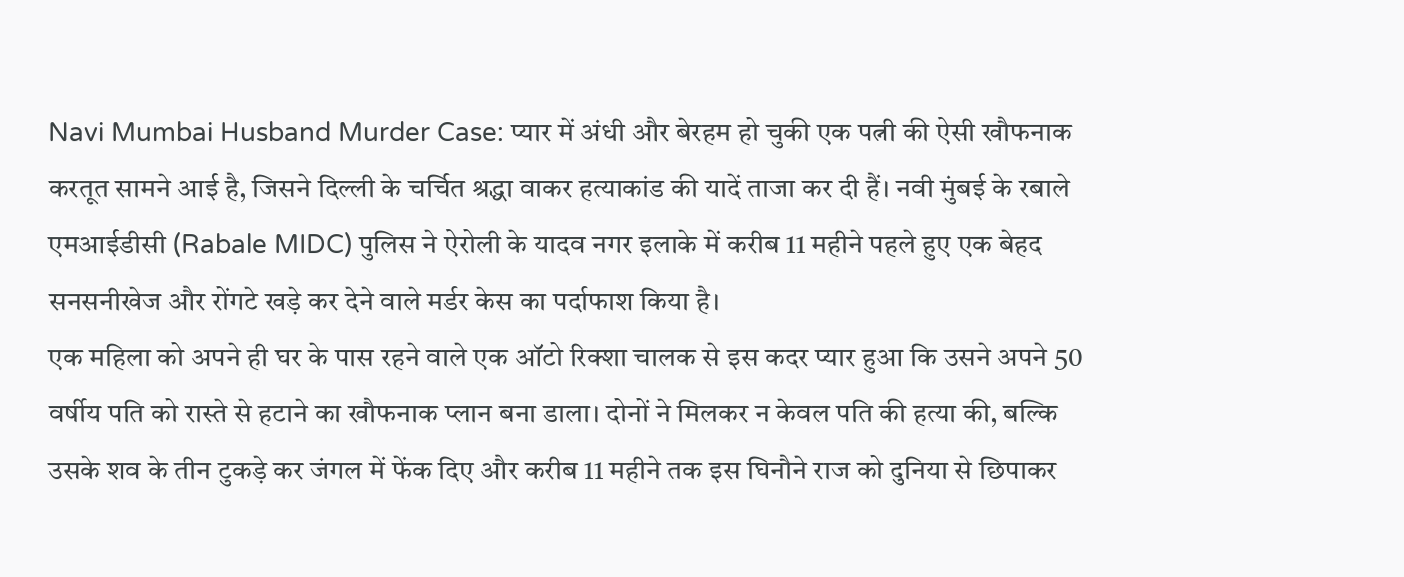Navi Mumbai Husband Murder Case: प्यार में अंधी और बेरहम हो चुकी एक पत्नी की ऐसी खौफनाक करतूत सामने आई है, जिसने दिल्ली के चर्चित श्रद्धा वाकर हत्याकांड की यादें ताजा कर दी हैं। नवी मुंबई के रबाले एमआईडीसी (Rabale MIDC) पुलिस ने ऐरोली के यादव नगर इलाके में करीब 11 महीने पहले हुए एक बेहद सनसनीखेज और रोंगटे खड़े कर देने वाले मर्डर केस का पर्दाफाश किया है।
एक महिला को अपने ही घर के पास रहने वाले एक ऑटो रिक्शा चालक से इस कदर प्यार हुआ कि उसने अपने 50 वर्षीय पति को रास्ते से हटाने का खौफनाक प्लान बना डाला। दोनों ने मिलकर न केवल पति की हत्या की, बल्कि उसके शव के तीन टुकड़े कर जंगल में फेंक दिए और करीब 11 महीने तक इस घिनौने राज को दुनिया से छिपाकर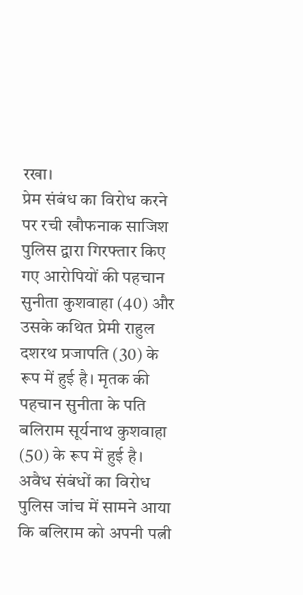रखा।
प्रेम संबंध का विरोध करने पर रची खौफनाक साजिश
पुलिस द्वारा गिरफ्तार किए गए आरोपियों की पहचान सुनीता कुशवाहा (40) और उसके कथित प्रेमी राहुल दशरथ प्रजापति (30) के रूप में हुई है। मृतक की पहचान सुनीता के पति बलिराम सूर्यनाथ कुशवाहा (50) के रूप में हुई है।
अवैध संबंधों का विरोध
पुलिस जांच में सामने आया कि बलिराम को अपनी पत्नी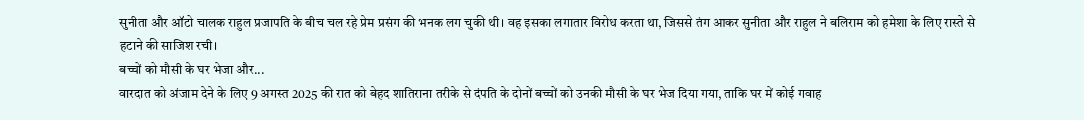सुनीता और ऑटो चालक राहुल प्रजापति के बीच चल रहे प्रेम प्रसंग की भनक लग चुकी थी। वह इसका लगातार विरोध करता था, जिससे तंग आकर सुनीता और राहुल ने बलिराम को हमेशा के लिए रास्ते से हटाने की साजिश रची।
बच्चों को मौसी के घर भेजा और...
वारदात को अंजाम देने के लिए 9 अगस्त 2025 की रात को बेहद शातिराना तरीके से दंपति के दोनों बच्चों को उनकी मौसी के घर भेज दिया गया, ताकि घर में कोई गवाह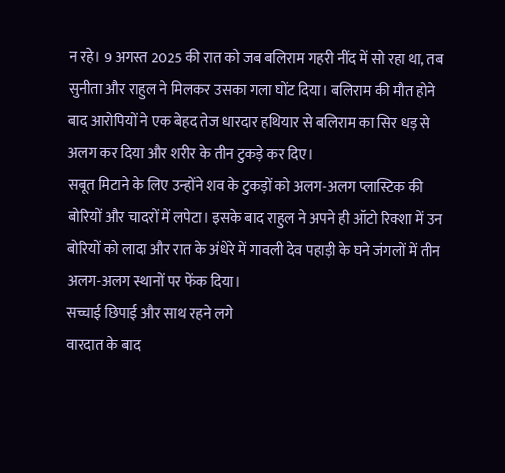न रहे। 9 अगस्त 2025 की रात को जब बलिराम गहरी नींद में सो रहा था, तब सुनीता और राहुल ने मिलकर उसका गला घोंट दिया। बलिराम की मौत होने बाद आरोपियों ने एक बेहद तेज धारदार हथियार से बलिराम का सिर धड़ से अलग कर दिया और शरीर के तीन टुकड़े कर दिए।
सबूत मिटाने के लिए उन्होंने शव के टुकड़ों को अलग-अलग प्लास्टिक की बोरियों और चादरों में लपेटा। इसके बाद राहुल ने अपने ही ऑटो रिक्शा में उन बोरियों को लादा और रात के अंधेरे में गावली देव पहाड़ी के घने जंगलों में तीन अलग-अलग स्थानों पर फेंक दिया।
सच्चाई छिपाई और साथ रहने लगे
वारदात के बाद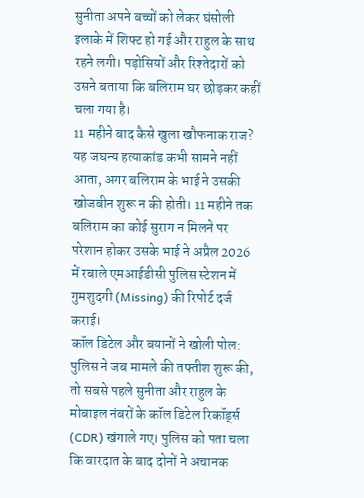सुनीता अपने बच्चों को लेकर घंसोली इलाके में शिफ्ट हो गई और राहुल के साथ रहने लगी। पड़ोसियों और रिश्तेदारों को उसने बताया कि बलिराम घर छोड़कर कहीं चला गया है।
11 महीने बाद कैसे खुला खौफनाक राज?
यह जघन्य हत्याकांड कभी सामने नहीं आता, अगर बलिराम के भाई ने उसकी खोजबीन शुरू न की होती। 11 महीने तक बलिराम का कोई सुराग न मिलने पर परेशान होकर उसके भाई ने अप्रैल 2026 में रबाले एमआईडीसी पुलिस स्टेशन में गुमशुदगी (Missing) की रिपोर्ट दर्ज कराई।
कॉल डिटेल और बयानों ने खोली पोल: पुलिस ने जब मामले की तफ्तीश शुरू की, तो सबसे पहले सुनीता और राहुल के मोबाइल नंबरों के कॉल डिटेल रिकॉर्ड्स (CDR) खंगाले गए। पुलिस को पता चला कि वारदात के बाद दोनों ने अचानक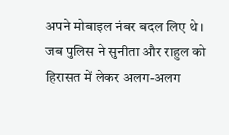अपने मोबाइल नंबर बदल लिए थे।
जब पुलिस ने सुनीता और राहुल को हिरासत में लेकर अलग-अलग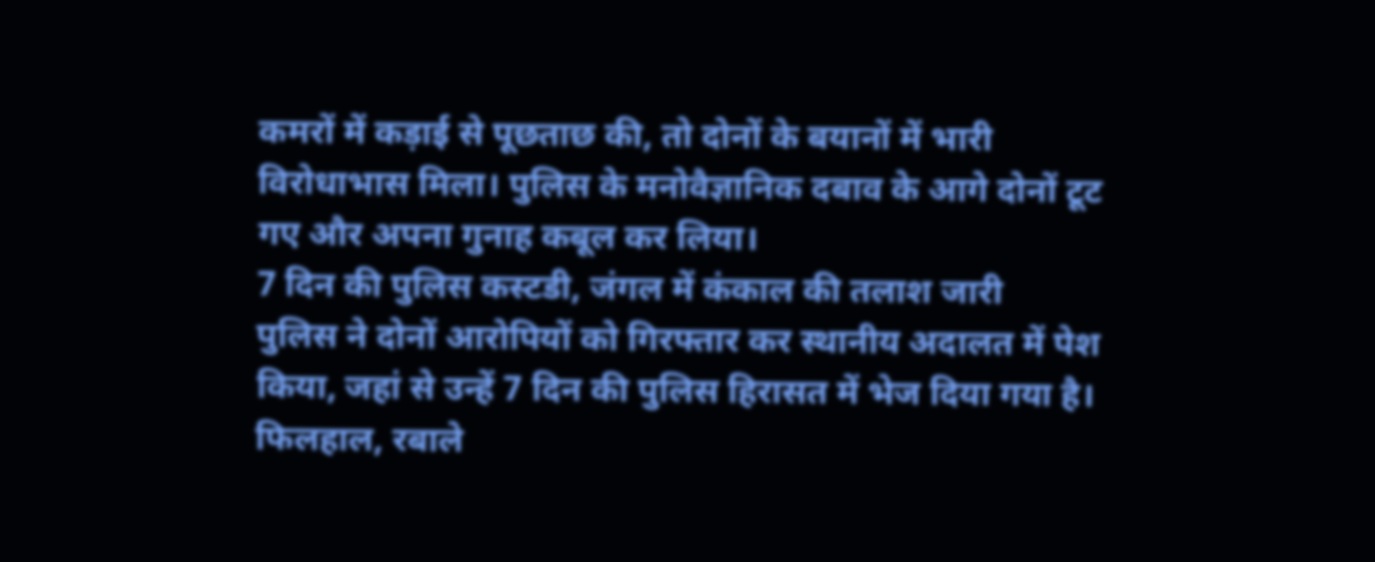कमरों में कड़ाई से पूछताछ की, तो दोनों के बयानों में भारी विरोधाभास मिला। पुलिस के मनोवैज्ञानिक दबाव के आगे दोनों टूट गए और अपना गुनाह कबूल कर लिया।
7 दिन की पुलिस कस्टडी, जंगल में कंकाल की तलाश जारी
पुलिस ने दोनों आरोपियों को गिरफ्तार कर स्थानीय अदालत में पेश किया, जहां से उन्हें 7 दिन की पुलिस हिरासत में भेज दिया गया है। फिलहाल, रबाले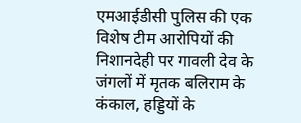एमआईडीसी पुलिस की एक विशेष टीम आरोपियों की निशानदेही पर गावली देव के जंगलों में मृतक बलिराम के कंकाल, हड्डियों के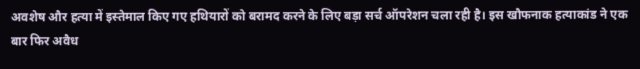अवशेष और हत्या में इस्तेमाल किए गए हथियारों को बरामद करने के लिए बड़ा सर्च ऑपरेशन चला रही है। इस खौफनाक हत्याकांड ने एक बार फिर अवैध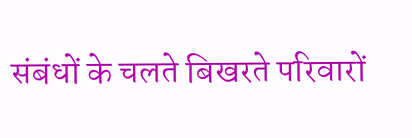संबंधों के चलते बिखरते परिवारों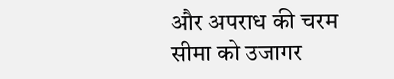और अपराध की चरम सीमा को उजागर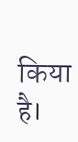किया है।